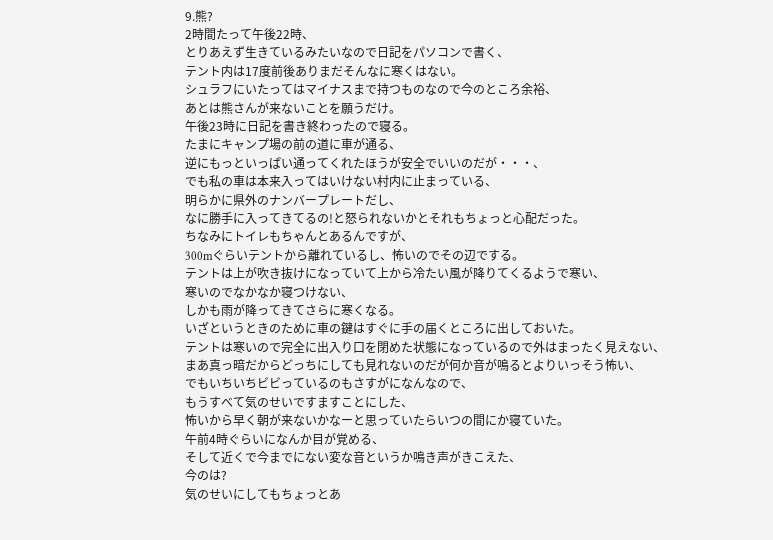9.熊?
2時間たって午後22時、
とりあえず生きているみたいなので日記をパソコンで書く、
テント内は17度前後ありまだそんなに寒くはない。
シュラフにいたってはマイナスまで持つものなので今のところ余裕、
あとは熊さんが来ないことを願うだけ。
午後23時に日記を書き終わったので寝る。
たまにキャンプ場の前の道に車が通る、
逆にもっといっぱい通ってくれたほうが安全でいいのだが・・・、
でも私の車は本来入ってはいけない村内に止まっている、
明らかに県外のナンバープレートだし、
なに勝手に入ってきてるの!と怒られないかとそれもちょっと心配だった。
ちなみにトイレもちゃんとあるんですが、
300mぐらいテントから離れているし、怖いのでその辺でする。
テントは上が吹き抜けになっていて上から冷たい風が降りてくるようで寒い、
寒いのでなかなか寝つけない、
しかも雨が降ってきてさらに寒くなる。
いざというときのために車の鍵はすぐに手の届くところに出しておいた。
テントは寒いので完全に出入り口を閉めた状態になっているので外はまったく見えない、
まあ真っ暗だからどっちにしても見れないのだが何か音が鳴るとよりいっそう怖い、
でもいちいちビビっているのもさすがになんなので、
もうすべて気のせいですますことにした、
怖いから早く朝が来ないかなーと思っていたらいつの間にか寝ていた。
午前4時ぐらいになんか目が覚める、
そして近くで今までにない変な音というか鳴き声がきこえた、
今のは?
気のせいにしてもちょっとあ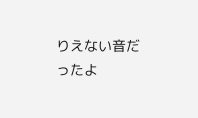りえない音だったよ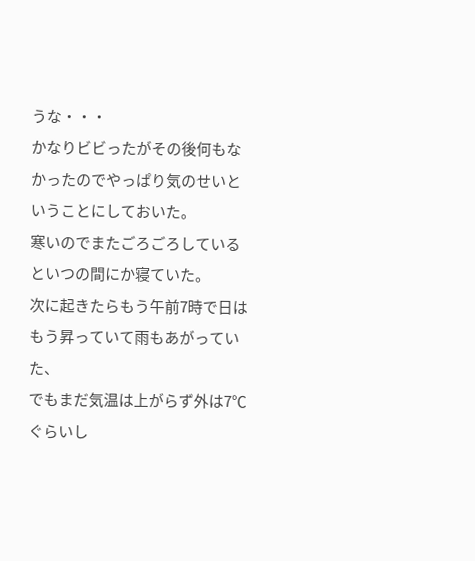うな・・・
かなりビビったがその後何もなかったのでやっぱり気のせいということにしておいた。
寒いのでまたごろごろしているといつの間にか寝ていた。
次に起きたらもう午前7時で日はもう昇っていて雨もあがっていた、
でもまだ気温は上がらず外は7℃ぐらいし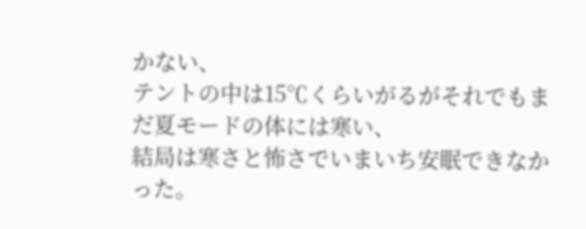かない、
テントの中は15℃くらいがるがそれでもまだ夏モードの体には寒い、
結局は寒さと怖さでいまいち安眠できなかった。